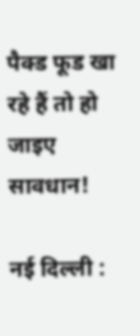पैक्ड फूड खा रहे हैं तो हो जाइए सावधान!

नई दिल्ली :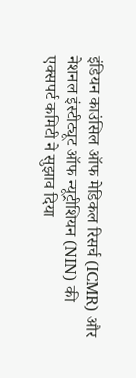इंडियन काउंसिल ऑफ मेडिकल रिसर्च (ICMR) और नेशनल इंस्टीट्यूट ऑफ न्यूट्रीशियन (NIN) की एक्सपर्ट कमिटी ने सुझाव दिया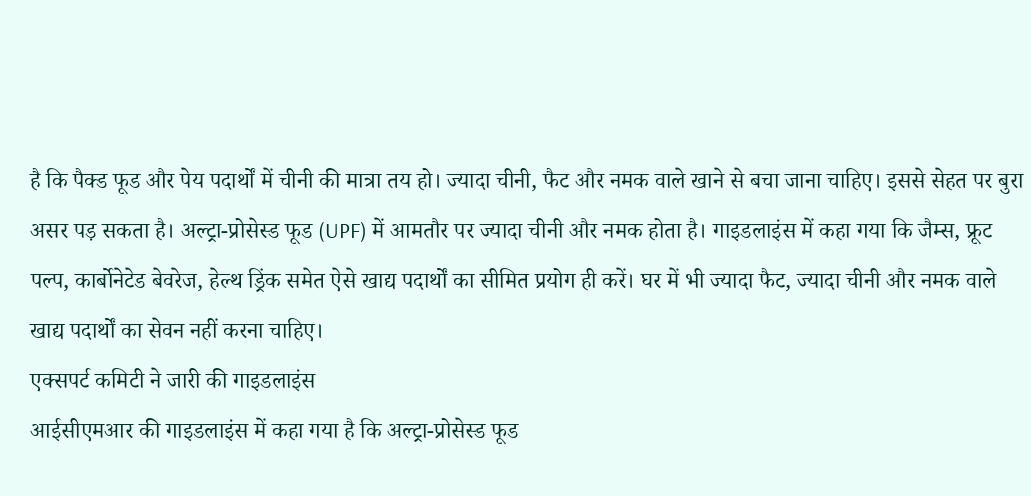है कि पैक्ड फूड और पेय पदार्थों में चीनी की मात्रा तय हो। ज्यादा चीनी, फैट और नमक वाले खाने से बचा जाना चाहिए। इससे सेहत पर बुरा असर पड़ सकता है। अल्ट्रा-प्रोसेस्ड फूड (UPF) में आमतौर पर ज्यादा चीनी और नमक होता है। गाइडलाइंस में कहा गया कि जैम्स, फ्रूट पल्प, कार्बोनेटेड बेवरेज, हेल्थ ड्रिंक समेत ऐसे खाद्य पदार्थों का सीमित प्रयोग ही करें। घर में भी ज्यादा फैट, ज्यादा चीनी और नमक वाले खाद्य पदार्थों का सेवन नहीं करना चाहिए।
एक्सपर्ट कमिटी ने जारी की गाइडलाइंस
आईसीएमआर की गाइडलाइंस में कहा गया है कि अल्ट्रा-प्रोसेस्ड फूड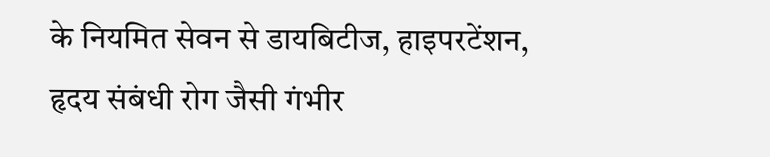के नियमित सेवन से डायबिटीज, हाइपरटेंशन, हृदय संबंधी रोग जैसी गंभीर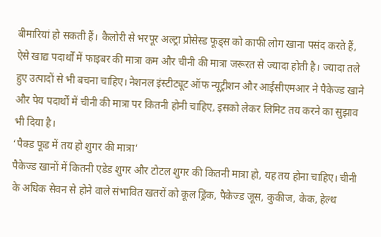बीमारियां हो सकती हैं। कैलोरी से भरपूर अल्ट्रा प्रोसेस्ड फूड्स को काफी लोग खाना पसंद करते हैं, ऐसे खाद्य पदार्थों में फाइबर की मात्रा कम और चीनी की मात्रा जरूरत से ज्यादा होती है। ज्यादा तले हुए उत्पादों से भी बचना चाहिए। नेशनल इंस्टीट्यूट ऑफ न्यूट्रीशन और आईसीएमआर ने पैकेज्ड खाने और पेय पदार्थों में चीनी की मात्रा पर कितनी होनी चाहिए, इसको लेकर लिमिट तय करने का सुझाव भी दिया है।
‘पैक्ड फूड में तय हो शुगर की मात्रा’
पैकेज्ड खानों में कितनी एडेड शुगर और टोटल शुगर की कितनी मात्रा हो, यह तय होना चाहिए। चीनी के अधिक सेवन से होने वाले संभावित खतरों को कूल ड्रिंक, पैकेज्ड जूस, कुकीज, केक, हेल्थ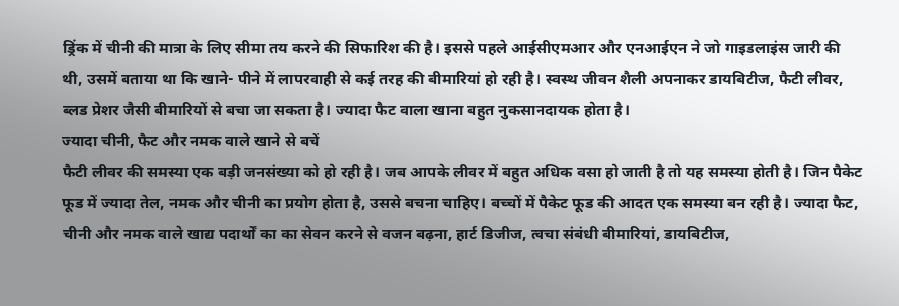ड्रिंक में चीनी की मात्रा के लिए सीमा तय करने की सिफारिश की है। इससे पहले आईसीएमआर और एनआईएन ने जो गाइडलाइंस जारी की थी, उसमें बताया था कि खाने- पीने में लापरवाही से कई तरह की बीमारियां हो रही है। स्वस्थ जीवन शैली अपनाकर डायबिटीज, फैटी लीवर, ब्लड प्रेशर जैसी बीमारियों से बचा जा सकता है। ज्यादा फैट वाला खाना बहुत नुकसानदायक होता है।
ज्यादा चीनी, फैट और नमक वाले खाने से बचें
फैटी लीवर की समस्या एक बड़ी जनसंख्या को हो रही है। जब आपके लीवर में बहुत अधिक वसा हो जाती है तो यह समस्या होती है। जिन पैकेट फूड में ज्यादा तेल, नमक और चीनी का प्रयोग होता है, उससे बचना चाहिए। बच्चों में पैकेट फूड की आदत एक समस्या बन रही है। ज्यादा फैट, चीनी और नमक वाले खाद्य पदार्थों का का सेवन करने से वजन बढ़ना, हार्ट डिजीज, त्वचा संबंधी बीमारियां, डायबिटीज,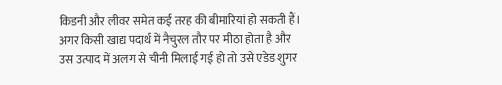किडनी और लीवर समेत कई तरह की बीमारियां हो सकती हैं। अगर किसी खाद्य पदार्थ में नैचुरल तौर पर मीठा होता है और उस उत्पाद में अलग से चीनी मिलाई गई हो तो उसे एडेड शुगर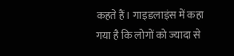कहते हैं। गाइडलाइंस में कहा गया है कि लोगों को ज्यादा से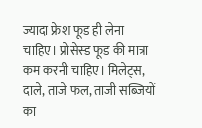ज्यादा फ्रेश फूड ही लेना चाहिए। प्रोसेस्ड फूड की मात्रा कम करनी चाहिए। मिलेट्स, दाले, ताजे फल, ताजी सब्जियों का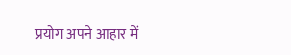प्रयोग अपने आहार में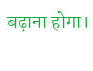बढ़ाना होगा।